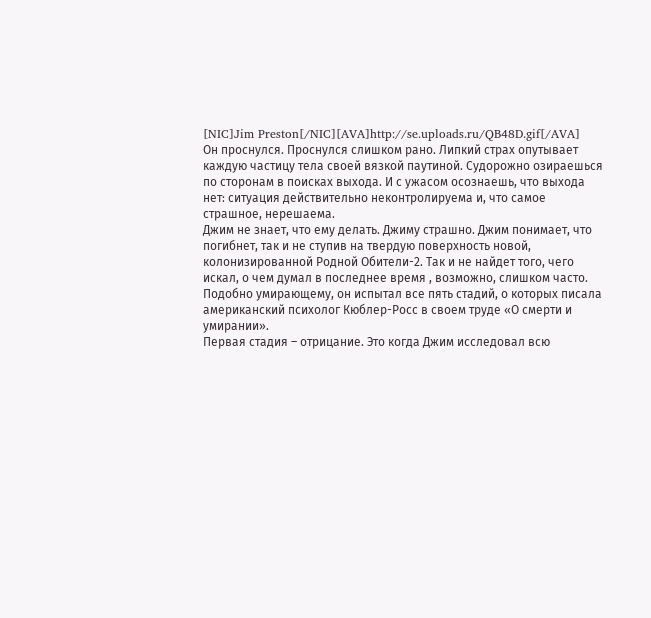[NIC]Jim Preston[/NIC][AVA]http://se.uploads.ru/QB48D.gif[/AVA]
Он проснулся. Проснулся слишком рано. Липкий страх опутывает каждую частицу тела своей вязкой паутиной. Судорожно озираешься по сторонам в поисках выхода. И с ужасом осознаешь, что выхода нет: ситуация действительно неконтролируема и, что самое страшное, нерешаема.
Джим не знает, что ему делать. Джиму страшно. Джим понимает, что погибнет, так и не ступив на твердую поверхность новой, колонизированной Родной Обители-2. Так и не найдет того, чего искал, о чем думал в последнее время , возможно, слишком часто. Подобно умирающему, он испытал все пять стадий, о которых писала американский психолог Кюблер-Росс в своем труде «О смерти и умирании».
Первая стадия – отрицание. Это когда Джим исследовал всю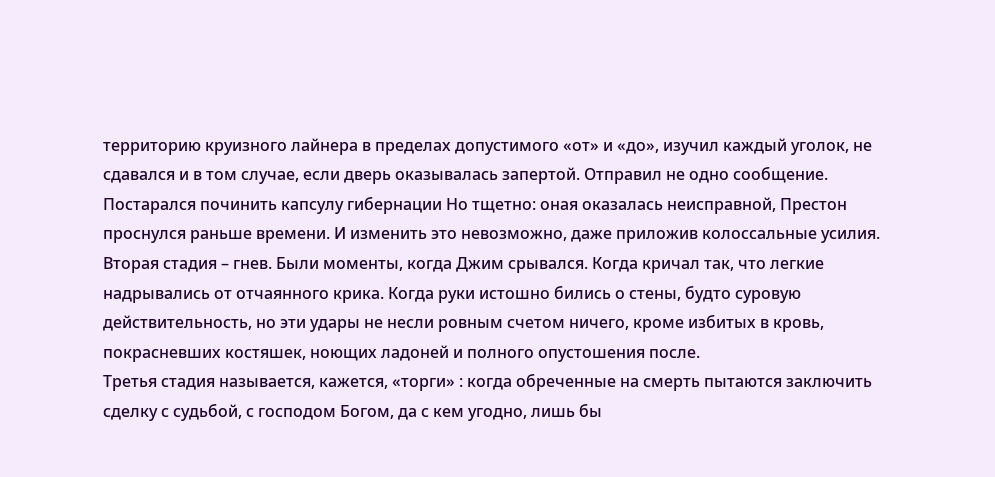территорию круизного лайнера в пределах допустимого «от» и «до», изучил каждый уголок, не сдавался и в том случае, если дверь оказывалась запертой. Отправил не одно сообщение. Постарался починить капсулу гибернации Но тщетно: оная оказалась неисправной, Престон проснулся раньше времени. И изменить это невозможно, даже приложив колоссальные усилия.
Вторая стадия – гнев. Были моменты, когда Джим срывался. Когда кричал так, что легкие надрывались от отчаянного крика. Когда руки истошно бились о стены, будто суровую действительность, но эти удары не несли ровным счетом ничего, кроме избитых в кровь, покрасневших костяшек, ноющих ладоней и полного опустошения после.
Третья стадия называется, кажется, «торги» : когда обреченные на смерть пытаются заключить сделку с судьбой, с господом Богом, да с кем угодно, лишь бы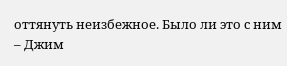оттянуть неизбежное. Было ли это с ним – Джим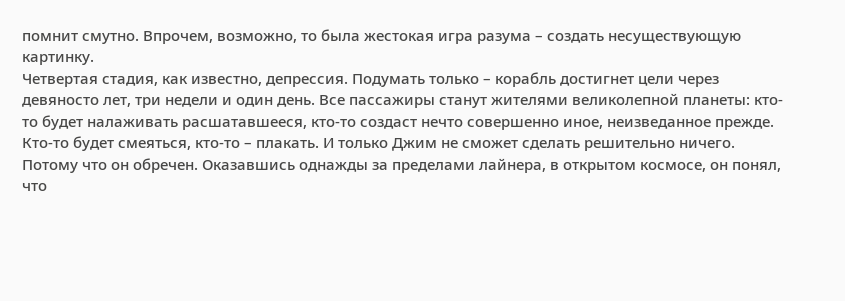помнит смутно. Впрочем, возможно, то была жестокая игра разума – создать несуществующую картинку.
Четвертая стадия, как известно, депрессия. Подумать только – корабль достигнет цели через девяносто лет, три недели и один день. Все пассажиры станут жителями великолепной планеты: кто-то будет налаживать расшатавшееся, кто-то создаст нечто совершенно иное, неизведанное прежде. Кто-то будет смеяться, кто-то – плакать. И только Джим не сможет сделать решительно ничего. Потому что он обречен. Оказавшись однажды за пределами лайнера, в открытом космосе, он понял, что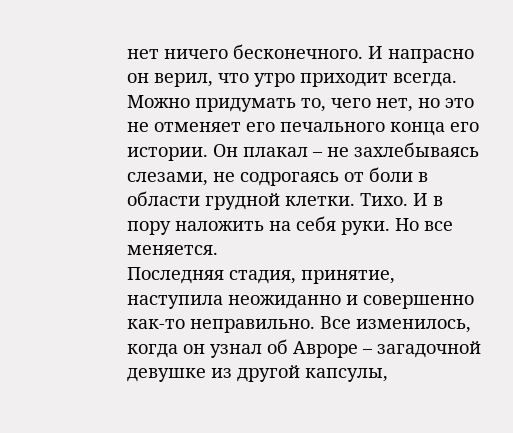нет ничего бесконечного. И напрасно он верил, что утро приходит всегда. Можно придумать то, чего нет, но это не отменяет его печального конца его истории. Он плакал – не захлебываясь слезами, не содрогаясь от боли в области грудной клетки. Тихо. И в пору наложить на себя руки. Но все меняется.
Последняя стадия, принятие, наступила неожиданно и совершенно как-то неправильно. Все изменилось, когда он узнал об Авроре – загадочной девушке из другой капсулы,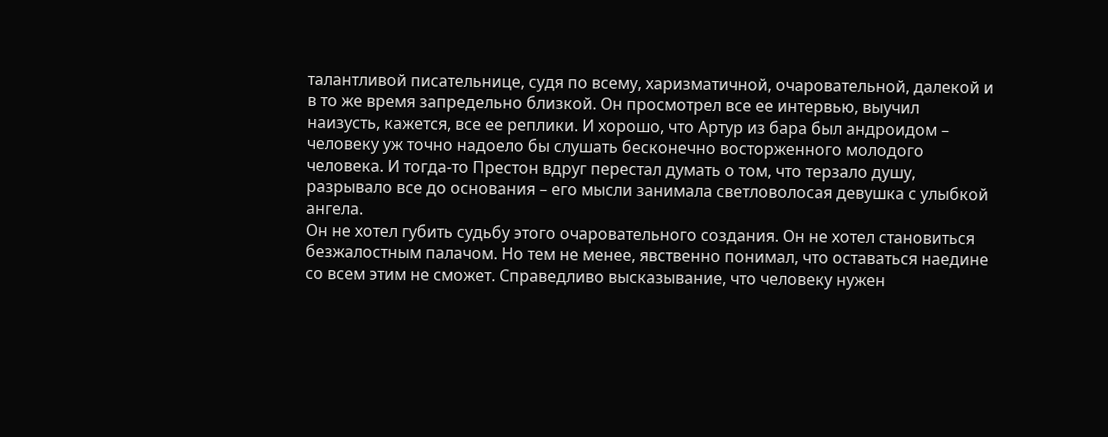талантливой писательнице, судя по всему, харизматичной, очаровательной, далекой и в то же время запредельно близкой. Он просмотрел все ее интервью, выучил наизусть, кажется, все ее реплики. И хорошо, что Артур из бара был андроидом – человеку уж точно надоело бы слушать бесконечно восторженного молодого человека. И тогда-то Престон вдруг перестал думать о том, что терзало душу, разрывало все до основания – его мысли занимала светловолосая девушка с улыбкой ангела.
Он не хотел губить судьбу этого очаровательного создания. Он не хотел становиться безжалостным палачом. Но тем не менее, явственно понимал, что оставаться наедине со всем этим не сможет. Справедливо высказывание, что человеку нужен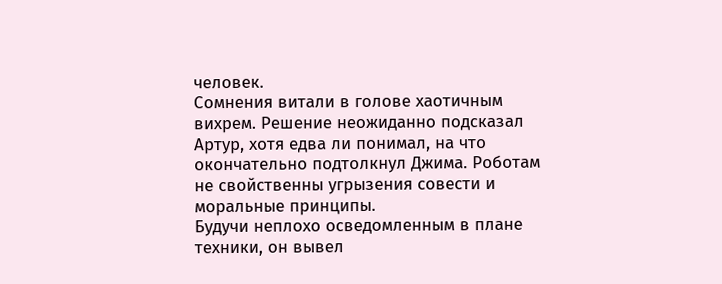человек.
Сомнения витали в голове хаотичным вихрем. Решение неожиданно подсказал Артур, хотя едва ли понимал, на что окончательно подтолкнул Джима. Роботам не свойственны угрызения совести и моральные принципы.
Будучи неплохо осведомленным в плане техники, он вывел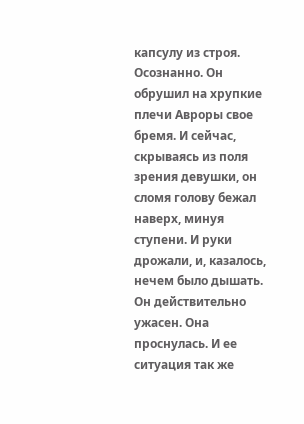капсулу из строя. Осознанно. Он обрушил на хрупкие плечи Авроры свое бремя. И сейчас, скрываясь из поля зрения девушки, он сломя голову бежал наверх, минуя ступени. И руки дрожали, и, казалось, нечем было дышать. Он действительно ужасен. Она проснулась. И ее ситуация так же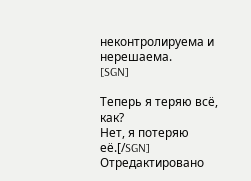неконтролируема и нерешаема.
[SGN]

Теперь я теряю всё, как?
Нет, я потеряю её.[/SGN]
Отредактировано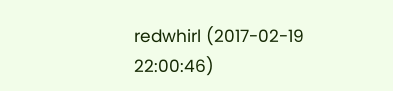redwhirl (2017-02-19 22:00:46)